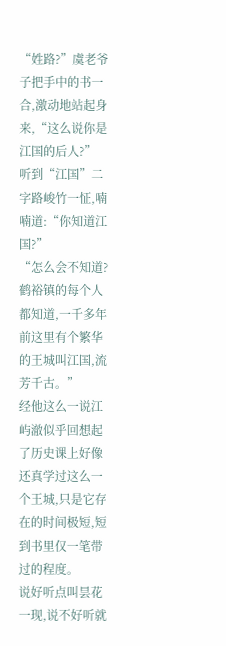“姓路?”虞老爷子把手中的书一合,激动地站起身来,“这么说你是江国的后人?”
听到“江国”二字路峻竹一怔,喃喃道:“你知道江国?”
“怎么会不知道?鹤裕镇的每个人都知道,一千多年前这里有个繁华的王城叫江国,流芳千古。”
经他这么一说江屿澈似乎回想起了历史课上好像还真学过这么一个王城,只是它存在的时间极短,短到书里仅一笔带过的程度。
说好听点叫昙花一现,说不好听就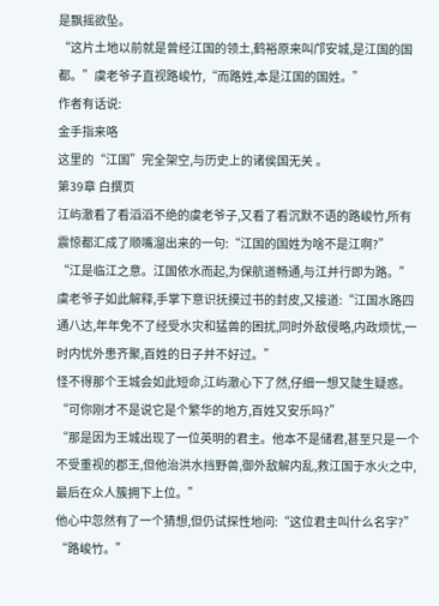是飘摇欲坠。
“这片土地以前就是曾经江国的领土,鹤裕原来叫邝安城,是江国的国都。”虞老爷子直视路峻竹,“而路姓,本是江国的国姓。”
作者有话说:
金手指来咯
这里的“江国”完全架空,与历史上的诸侯国无关 。
第39章 白撰页
江屿澈看了看滔滔不绝的虞老爷子,又看了看沉默不语的路峻竹,所有震惊都汇成了顺嘴溜出来的一句:“江国的国姓为啥不是江啊?”
“江是临江之意。江国依水而起,为保航道畅通,与江并行即为路。”虞老爷子如此解释,手掌下意识抚摸过书的封皮,又接道:“江国水路四通八达,年年免不了经受水灾和猛兽的困扰,同时外敌侵略,内政烦忧,一时内忧外患齐聚,百姓的日子并不好过。”
怪不得那个王城会如此短命,江屿澈心下了然,仔细一想又陡生疑惑。
“可你刚才不是说它是个繁华的地方,百姓又安乐吗?”
“那是因为王城出现了一位英明的君主。他本不是储君,甚至只是一个不受重视的郡王,但他治洪水挡野兽,御外敌解内乱,救江国于水火之中,最后在众人簇拥下上位。”
他心中忽然有了一个猜想,但仍试探性地问:“这位君主叫什么名字?”
“路峻竹。”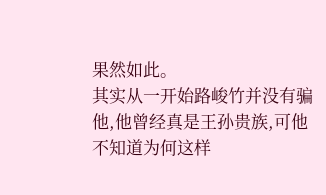果然如此。
其实从一开始路峻竹并没有骗他,他曾经真是王孙贵族,可他不知道为何这样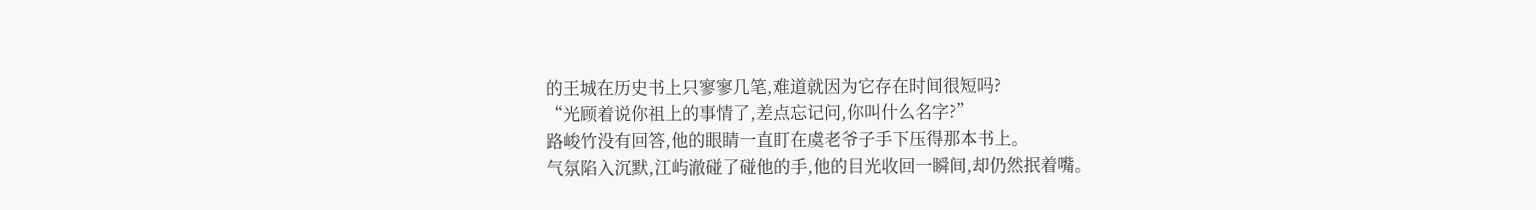的王城在历史书上只寥寥几笔,难道就因为它存在时间很短吗?
“光顾着说你祖上的事情了,差点忘记问,你叫什么名字?”
路峻竹没有回答,他的眼睛一直盯在虞老爷子手下压得那本书上。
气氛陷入沉默,江屿澈碰了碰他的手,他的目光收回一瞬间,却仍然抿着嘴。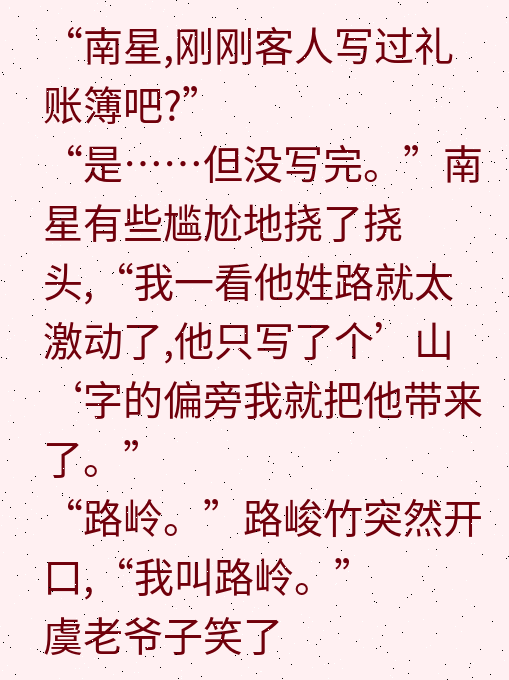“南星,刚刚客人写过礼账簿吧?”
“是……但没写完。”南星有些尴尬地挠了挠头,“我一看他姓路就太激动了,他只写了个’山‘字的偏旁我就把他带来了。”
“路岭。”路峻竹突然开口,“我叫路岭。”
虞老爷子笑了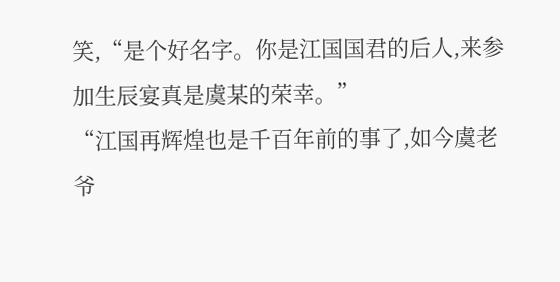笑,“是个好名字。你是江国国君的后人,来参加生辰宴真是虞某的荣幸。”
“江国再辉煌也是千百年前的事了,如今虞老爷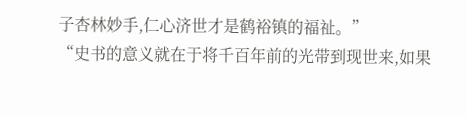子杏林妙手,仁心济世才是鹤裕镇的福祉。”
“史书的意义就在于将千百年前的光带到现世来,如果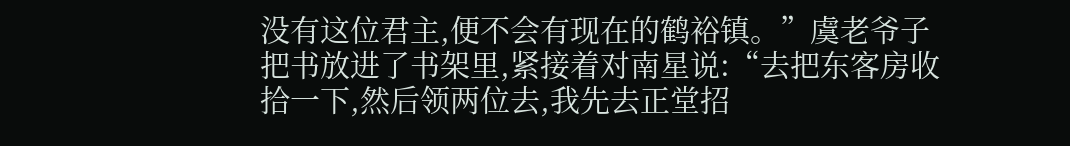没有这位君主,便不会有现在的鹤裕镇。”虞老爷子把书放进了书架里,紧接着对南星说:“去把东客房收拾一下,然后领两位去,我先去正堂招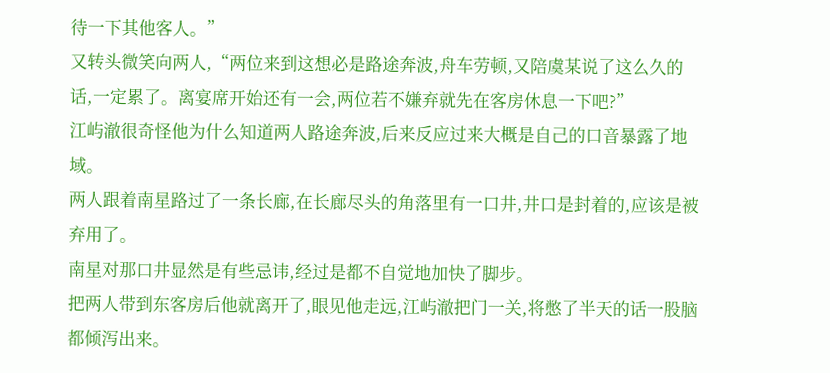待一下其他客人。”
又转头微笑向两人,“两位来到这想必是路途奔波,舟车劳顿,又陪虞某说了这么久的话,一定累了。离宴席开始还有一会,两位若不嫌弃就先在客房休息一下吧?”
江屿澈很奇怪他为什么知道两人路途奔波,后来反应过来大概是自己的口音暴露了地域。
两人跟着南星路过了一条长廊,在长廊尽头的角落里有一口井,井口是封着的,应该是被弃用了。
南星对那口井显然是有些忌讳,经过是都不自觉地加快了脚步。
把两人带到东客房后他就离开了,眼见他走远,江屿澈把门一关,将憋了半天的话一股脑都倾泻出来。